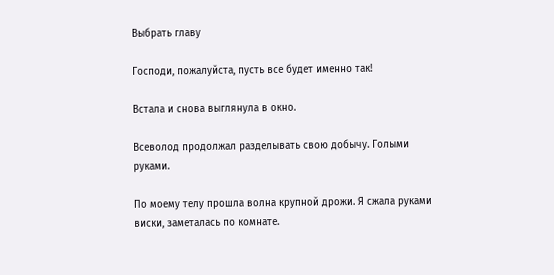Выбрать главу

Господи, пожалуйста, пусть все будет именно так!

Встала и снова выглянула в окно.

Всеволод продолжал разделывать свою добычу. Голыми руками.

По моему телу прошла волна крупной дрожи. Я сжала руками виски, заметалась по комнате.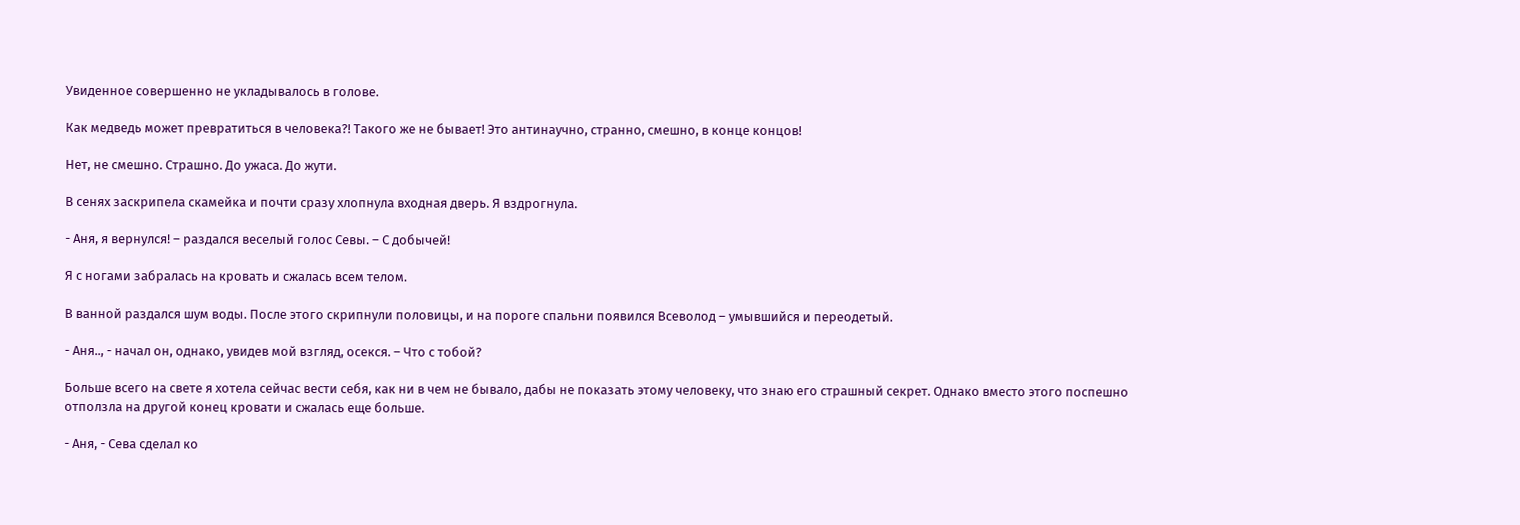Увиденное совершенно не укладывалось в голове.

Как медведь может превратиться в человека?! Такого же не бывает! Это антинаучно, странно, смешно, в конце концов!

Нет, не смешно. Страшно. До ужаса. До жути.

В сенях заскрипела скамейка и почти сразу хлопнула входная дверь. Я вздрогнула.

- Аня, я вернулся! – раздался веселый голос Севы. – С добычей!

Я с ногами забралась на кровать и сжалась всем телом.

В ванной раздался шум воды. После этого скрипнули половицы, и на пороге спальни появился Всеволод – умывшийся и переодетый.

- Аня.., - начал он, однако, увидев мой взгляд, осекся. – Что с тобой?

Больше всего на свете я хотела сейчас вести себя, как ни в чем не бывало, дабы не показать этому человеку, что знаю его страшный секрет. Однако вместо этого поспешно отползла на другой конец кровати и сжалась еще больше.

- Аня, - Сева сделал ко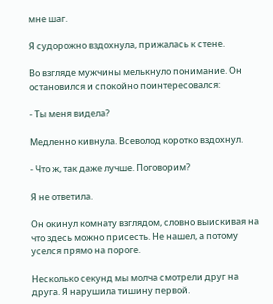мне шаг.

Я судорожно вздохнула, прижалась к стене.

Во взгляде мужчины мелькнуло понимание. Он остановился и спокойно поинтересовался:

- Ты меня видела?

Медленно кивнула. Всеволод коротко вздохнул.

- Что ж, так даже лучше. Поговорим?

Я не ответила.

Он окинул комнату взглядом, словно выискивая на что здесь можно присесть. Не нашел, а потому уселся прямо на пороге.

Несколько секунд мы молча смотрели друг на друга. Я нарушила тишину первой.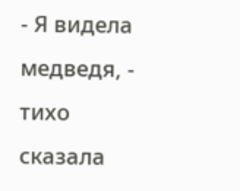- Я видела медведя, - тихо сказала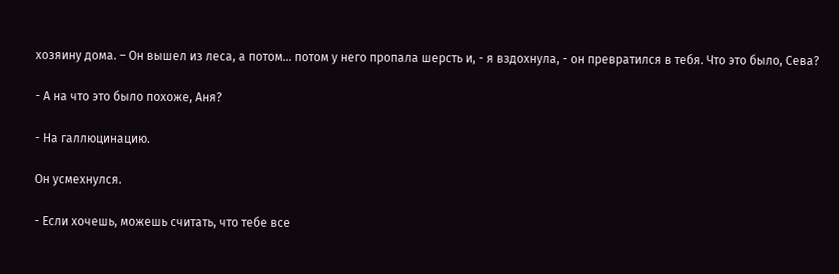хозяину дома. – Он вышел из леса, а потом… потом у него пропала шерсть и, - я вздохнула, - он превратился в тебя. Что это было, Сева?

- А на что это было похоже, Аня?

- На галлюцинацию.

Он усмехнулся.

- Если хочешь, можешь считать, что тебе все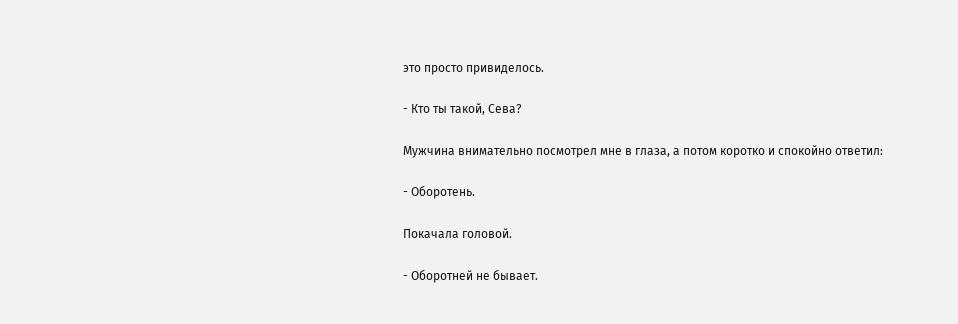это просто привиделось.

- Кто ты такой, Сева?

Мужчина внимательно посмотрел мне в глаза, а потом коротко и спокойно ответил:

- Оборотень.

Покачала головой.

- Оборотней не бывает.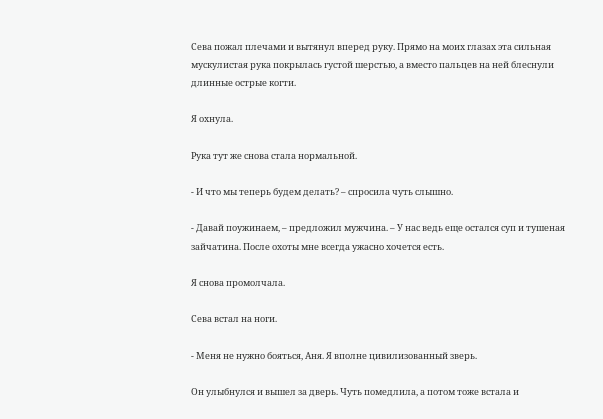Сева пожал плечами и вытянул вперед руку. Прямо на моих глазах эта сильная мускулистая рука покрылась густой шерстью, а вместо пальцев на ней блеснули длинные острые когти.

Я охнула.

Рука тут же снова стала нормальной.

- И что мы теперь будем делать? – спросила чуть слышно.

- Давай поужинаем, – предложил мужчина. – У нас ведь еще остался суп и тушеная зайчатина. После охоты мне всегда ужасно хочется есть.

Я снова промолчала.

Сева встал на ноги.

- Меня не нужно бояться, Аня. Я вполне цивилизованный зверь.

Он улыбнулся и вышел за дверь. Чуть помедлила, а потом тоже встала и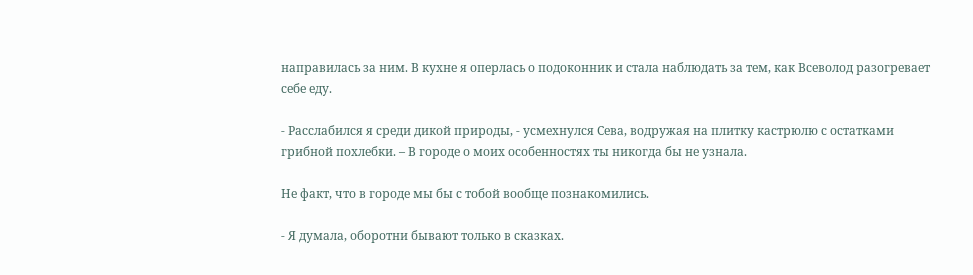направилась за ним. В кухне я оперлась о подоконник и стала наблюдать за тем, как Всеволод разогревает себе еду.

- Расслабился я среди дикой природы, - усмехнулся Сева, водружая на плитку кастрюлю с остатками грибной похлебки. – В городе о моих особенностях ты никогда бы не узнала.

Не факт, что в городе мы бы с тобой вообще познакомились.

- Я думала, оборотни бывают только в сказках.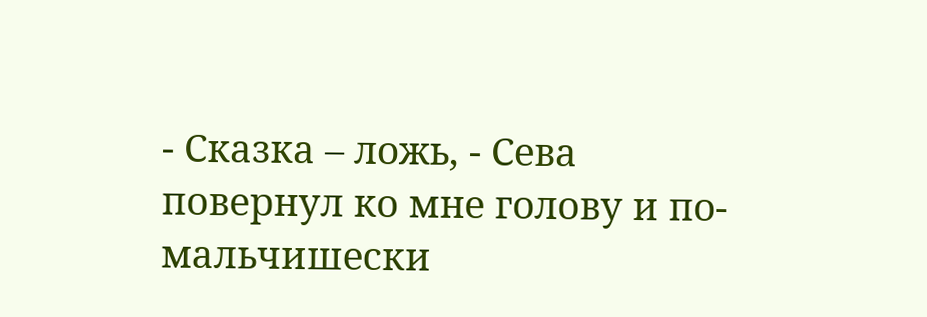- Сказка – ложь, - Сева повернул ко мне голову и по-мальчишески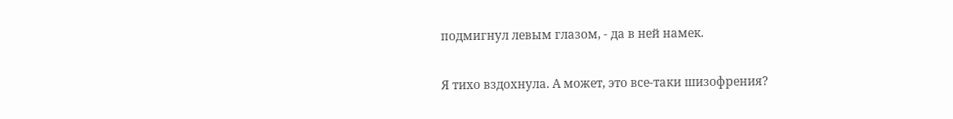подмигнул левым глазом, - да в ней намек.

Я тихо вздохнула. А может, это все-таки шизофрения?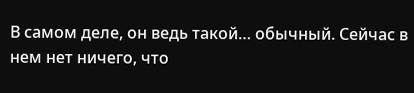В самом деле, он ведь такой… обычный. Сейчас в нем нет ничего, что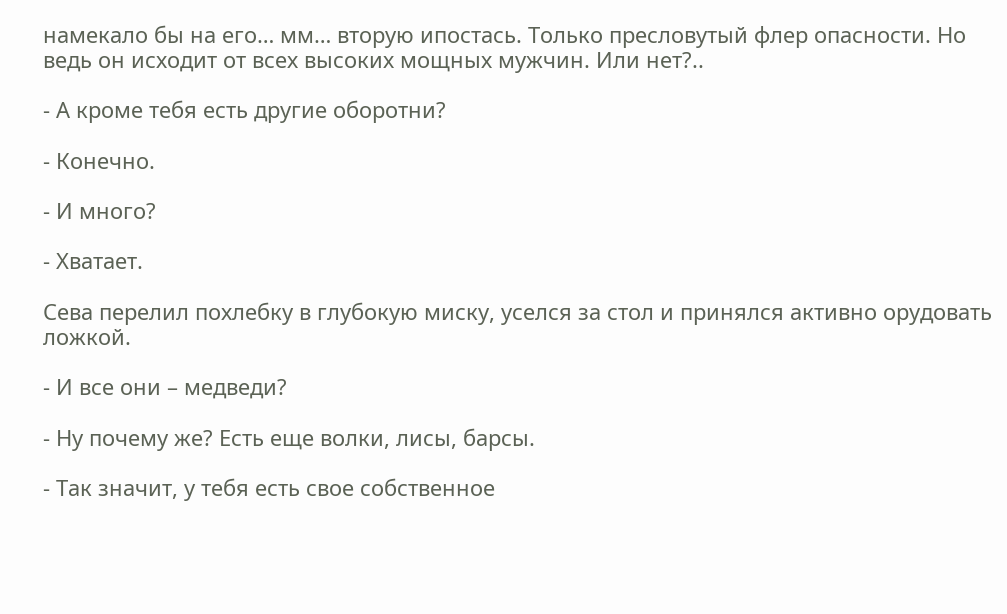намекало бы на его… мм… вторую ипостась. Только пресловутый флер опасности. Но ведь он исходит от всех высоких мощных мужчин. Или нет?..

- А кроме тебя есть другие оборотни?

- Конечно.

- И много?

- Хватает.

Сева перелил похлебку в глубокую миску, уселся за стол и принялся активно орудовать ложкой.

- И все они – медведи?

- Ну почему же? Есть еще волки, лисы, барсы.

- Так значит, у тебя есть свое собственное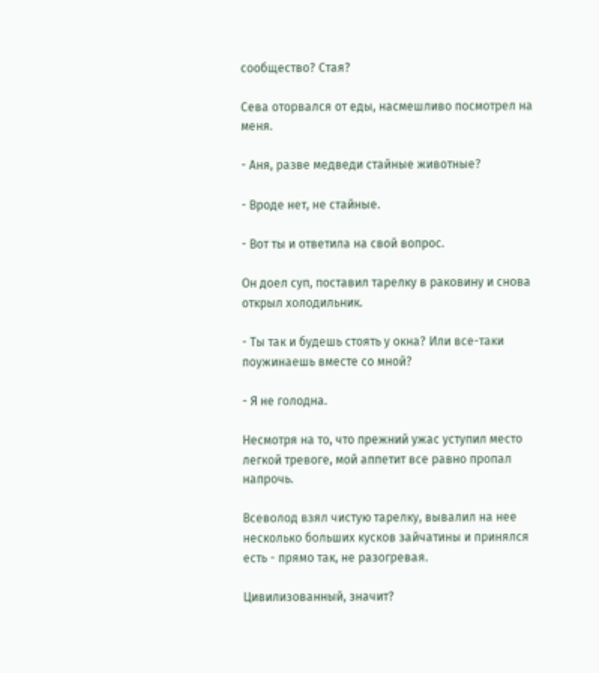сообщество? Стая?

Сева оторвался от еды, насмешливо посмотрел на меня.

- Аня, разве медведи стайные животные?

- Вроде нет, не стайные.

- Вот ты и ответила на свой вопрос.

Он доел суп, поставил тарелку в раковину и снова открыл холодильник.

- Ты так и будешь стоять у окна? Или все-таки поужинаешь вместе со мной?

- Я не голодна.

Несмотря на то, что прежний ужас уступил место легкой тревоге, мой аппетит все равно пропал напрочь.

Всеволод взял чистую тарелку, вывалил на нее несколько больших кусков зайчатины и принялся есть - прямо так, не разогревая.

Цивилизованный, значит?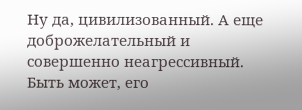Ну да, цивилизованный. А еще доброжелательный и совершенно неагрессивный. Быть может, его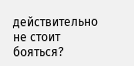действительно не стоит бояться?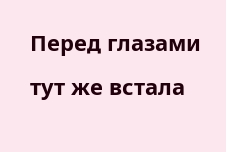Перед глазами тут же встала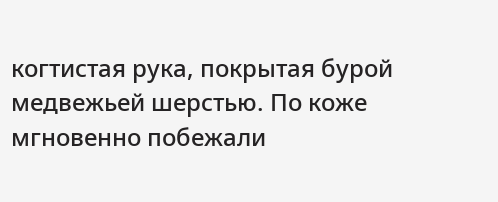когтистая рука, покрытая бурой медвежьей шерстью. По коже мгновенно побежали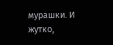мурашки. И жутко,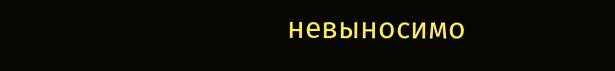невыносимо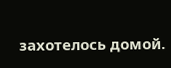захотелось домой.